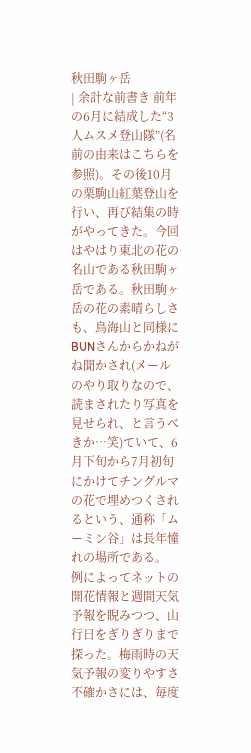秋田駒ヶ岳
| 余計な前書き 前年の6月に結成した“3人ムスメ登山隊”(名前の由来はこちらを参照)。その後10月の栗駒山紅葉登山を行い、再び結集の時がやってきた。今回はやはり東北の花の名山である秋田駒ヶ岳である。秋田駒ヶ岳の花の素晴らしさも、鳥海山と同様にBUNさんからかねがね聞かされ(メールのやり取りなので、読まされたり写真を見せられ、と言うべきか…笑)ていて、6月下旬から7月初旬にかけてチングルマの花で埋めつくされるという、通称「ムーミン谷」は長年憧れの場所である。
例によってネットの開花情報と週間天気予報を睨みつつ、山行日をぎりぎりまで探った。梅雨時の天気予報の変りやすさ不確かさには、毎度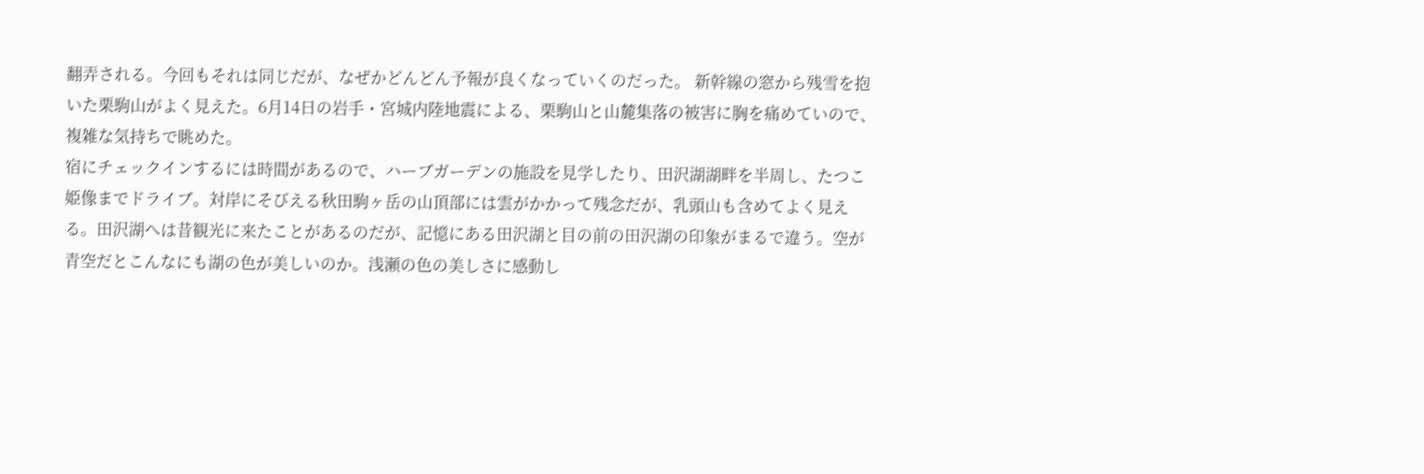翻弄される。今回もそれは同じだが、なぜかどんどん予報が良くなっていくのだった。 新幹線の窓から残雪を抱いた栗駒山がよく見えた。6月14日の岩手・宮城内陸地震による、栗駒山と山麓集落の被害に胸を痛めていので、複雑な気持ちで眺めた。
宿にチェックインするには時間があるので、ハーブガーデンの施設を見学したり、田沢湖湖畔を半周し、たつこ姫像までドライブ。対岸にそびえる秋田駒ヶ岳の山頂部には雲がかかって残念だが、乳頭山も含めてよく見える。田沢湖へは昔観光に来たことがあるのだが、記憶にある田沢湖と目の前の田沢湖の印象がまるで違う。空が青空だとこんなにも湖の色が美しいのか。浅瀬の色の美しさに感動し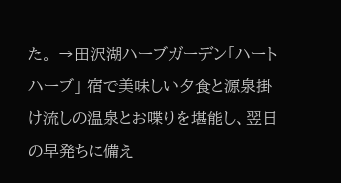た。 →田沢湖ハーブガーデン「ハートハーブ」 宿で美味しい夕食と源泉掛け流しの温泉とお喋りを堪能し、翌日の早発ちに備え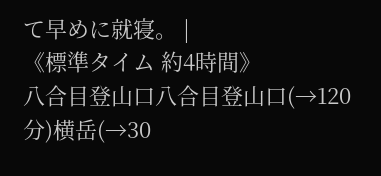て早めに就寝。 |
《標準タイム 約4時間》
八合目登山口八合目登山口(→120分)横岳(→30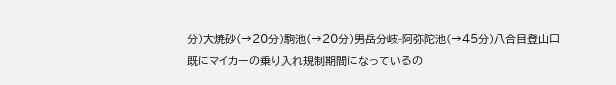分)大焼砂(→20分)駒池(→20分)男岳分岐-阿弥陀池(→45分)八合目登山口
既にマイカーの乗り入れ規制期間になっているの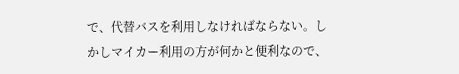で、代替バスを利用しなければならない。しかしマイカー利用の方が何かと便利なので、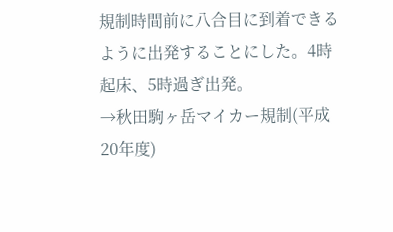規制時間前に八合目に到着できるように出発することにした。4時起床、5時過ぎ出発。
→秋田駒ヶ岳マイカー規制(平成20年度)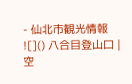- 仙北市観光情報
![]() 八合目登山口 |
空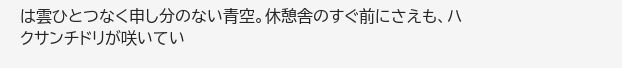は雲ひとつなく申し分のない青空。休憩舎のすぐ前にさえも、ハクサンチドリが咲いてい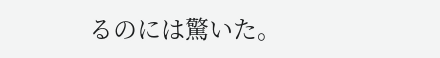るのには驚いた。